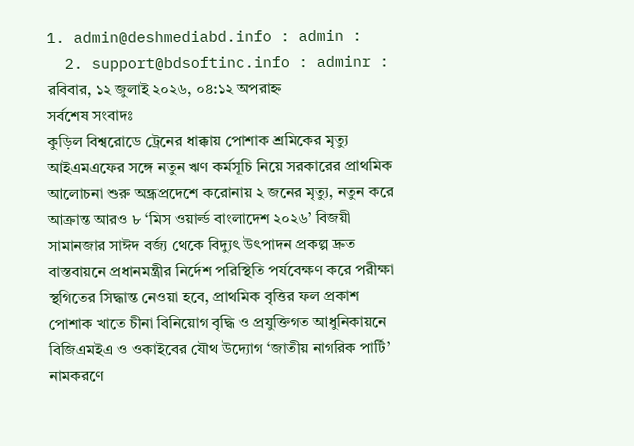1. admin@deshmediabd.info : admin :
  2. support@bdsoftinc.info : adminr :
রবিবার, ১২ জুলাই ২০২৬, ০৪:১২ অপরাহ্ন
সর্বশেষ সংবাদঃ
কুড়িল বিশ্বরোডে ট্রেনের ধাক্কায় পোশাক শ্রমিকের মৃত্যু আইএমএফের সঙ্গে নতুন ঋণ কর্মসূচি নিয়ে সরকারের প্রাথমিক আলোচনা শুরু অন্ধ্রপ্রদেশে করোনায় ২ জনের মৃত্যু, নতুন করে আক্রান্ত আরও ৮ ‘মিস ওয়ার্ল্ড বাংলাদেশ ২০২৬’ বিজয়ী সামানজার সাঈদ বর্জ্য থেকে বিদ্যুৎ উৎপাদন প্রকল্প দ্রুত বাস্তবায়নে প্রধানমন্ত্রীর নির্দেশ পরিস্থিতি পর্যবেক্ষণ করে পরীক্ষা স্থগিতের সিদ্ধান্ত নেওয়া হবে, প্রাথমিক বৃত্তির ফল প্রকাশ পোশাক খাতে চীনা বিনিয়োগ বৃদ্ধি ও প্রযুক্তিগত আধুনিকায়নে বিজিএমইএ ও ওকাইবের যৌথ উদ্যোগ ‘জাতীয় নাগরিক পার্টি’ নামকরণে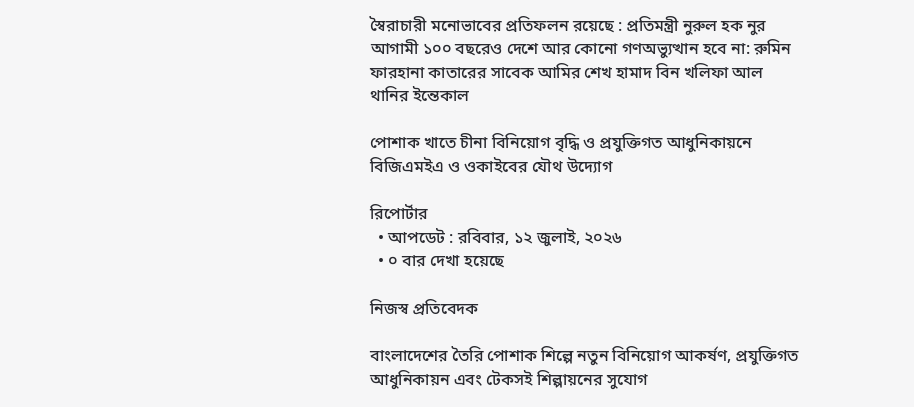স্বৈরাচারী মনোভাবের প্রতিফলন রয়েছে : প্রতিমন্ত্রী নুরুল হক নুর আগামী ১০০ বছরেও দেশে আর কোনো গণঅভ্যুত্থান হবে না: রুমিন ফারহানা কাতারের সাবেক আমির শেখ হামাদ বিন খলিফা আল থানির ইন্তেকাল

পোশাক খাতে চীনা বিনিয়োগ বৃদ্ধি ও প্রযুক্তিগত আধুনিকায়নে বিজিএমইএ ও ওকাইবের যৌথ উদ্যোগ

রিপোর্টার
  • আপডেট : রবিবার, ১২ জুলাই, ২০২৬
  • ০ বার দেখা হয়েছে

নিজস্ব প্রতিবেদক

বাংলাদেশের তৈরি পোশাক শিল্পে নতুন বিনিয়োগ আকর্ষণ, প্রযুক্তিগত আধুনিকায়ন এবং টেকসই শিল্পায়নের সুযোগ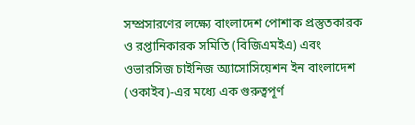সম্প্রসারণের লক্ষ্যে বাংলাদেশ পোশাক প্রস্তুতকারক ও রপ্তানিকারক সমিতি (বিজিএমইএ) এবং ওভারসিজ চাইনিজ অ্যাসোসিয়েশন ইন বাংলাদেশ (ওকাইব)-এর মধ্যে এক গুরুত্বপূর্ণ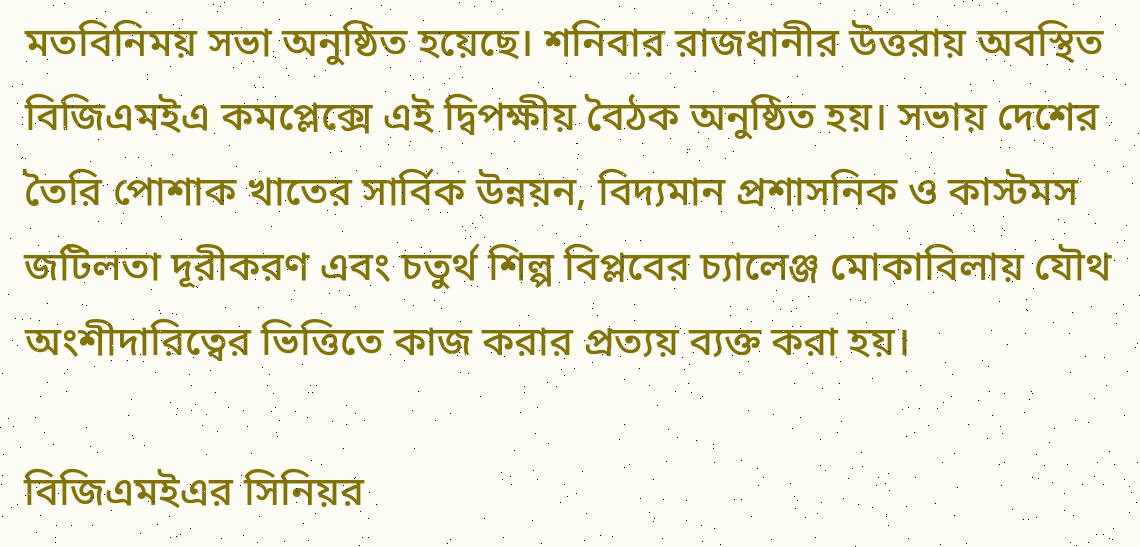মতবিনিময় সভা অনুষ্ঠিত হয়েছে। শনিবার রাজধানীর উত্তরায় অবস্থিত বিজিএমইএ কমপ্লেক্সে এই দ্বিপক্ষীয় বৈঠক অনুষ্ঠিত হয়। সভায় দেশের তৈরি পোশাক খাতের সার্বিক উন্নয়ন, বিদ্যমান প্রশাসনিক ও কাস্টমস জটিলতা দূরীকরণ এবং চতুর্থ শিল্প বিপ্লবের চ্যালেঞ্জ মোকাবিলায় যৌথ অংশীদারিত্বের ভিত্তিতে কাজ করার প্রত্যয় ব্যক্ত করা হয়।

বিজিএমইএর সিনিয়র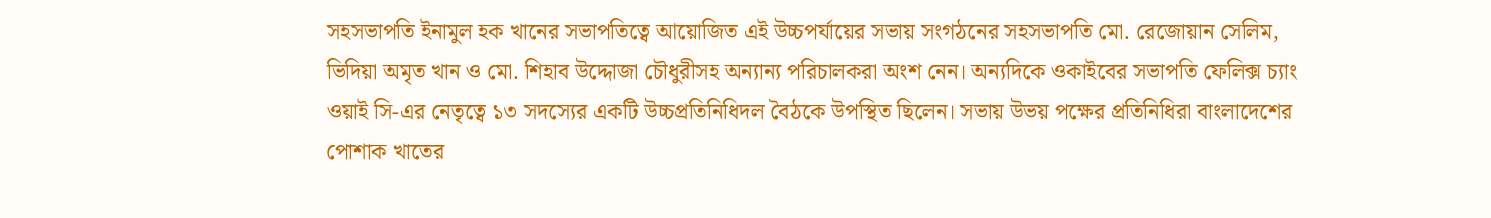সহসভাপতি ইনামুল হক খানের সভাপতিত্বে আয়োজিত এই উচ্চপর্যায়ের সভায় সংগঠনের সহসভাপতি মো. রেজোয়ান সেলিম, ভিদিয়া অমৃত খান ও মো. শিহাব উদ্দোজা চৌধুরীসহ অন্যান্য পরিচালকরা অংশ নেন। অন্যদিকে ওকাইবের সভাপতি ফেলিক্স চ্যাং ওয়াই সি-এর নেতৃত্বে ১৩ সদস্যের একটি উচ্চপ্রতিনিধিদল বৈঠকে উপস্থিত ছিলেন। সভায় উভয় পক্ষের প্রতিনিধিরা বাংলাদেশের পোশাক খাতের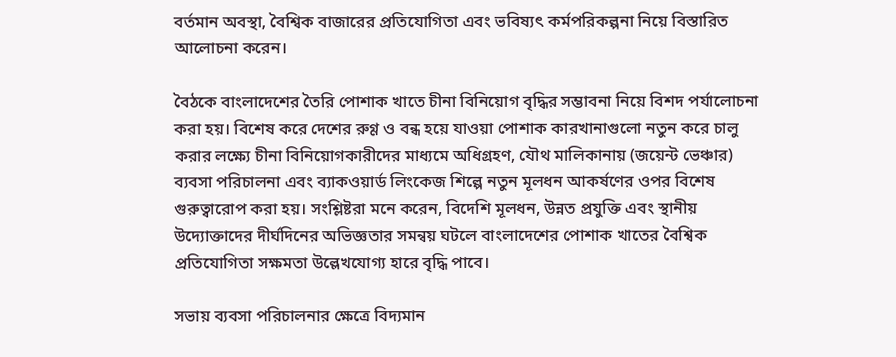বর্তমান অবস্থা, বৈশ্বিক বাজারের প্রতিযোগিতা এবং ভবিষ্যৎ কর্মপরিকল্পনা নিয়ে বিস্তারিত আলোচনা করেন।

বৈঠকে বাংলাদেশের তৈরি পোশাক খাতে চীনা বিনিয়োগ বৃদ্ধির সম্ভাবনা নিয়ে বিশদ পর্যালোচনা করা হয়। বিশেষ করে দেশের রুগ্ণ ও বন্ধ হয়ে যাওয়া পোশাক কারখানাগুলো নতুন করে চালু করার লক্ষ্যে চীনা বিনিয়োগকারীদের মাধ্যমে অধিগ্রহণ, যৌথ মালিকানায় (জয়েন্ট ভেঞ্চার) ব্যবসা পরিচালনা এবং ব্যাকওয়ার্ড লিংকেজ শিল্পে নতুন মূলধন আকর্ষণের ওপর বিশেষ গুরুত্বারোপ করা হয়। সংশ্লিষ্টরা মনে করেন, বিদেশি মূলধন, উন্নত প্রযুক্তি এবং স্থানীয় উদ্যোক্তাদের দীর্ঘদিনের অভিজ্ঞতার সমন্বয় ঘটলে বাংলাদেশের পোশাক খাতের বৈশ্বিক প্রতিযোগিতা সক্ষমতা উল্লেখযোগ্য হারে বৃদ্ধি পাবে।

সভায় ব্যবসা পরিচালনার ক্ষেত্রে বিদ্যমান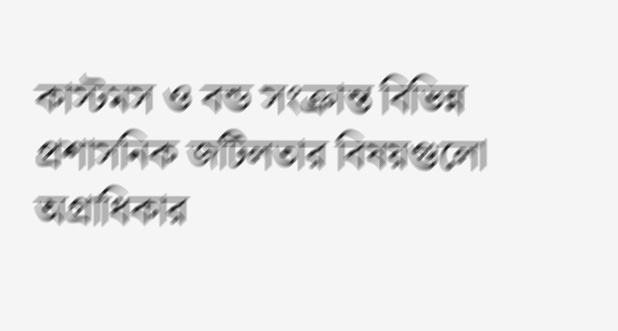কাস্টমস ও বন্ড সংক্রান্ত বিভিন্ন প্রশাসনিক জটিলতার বিষয়গুলো অগ্রাধিকার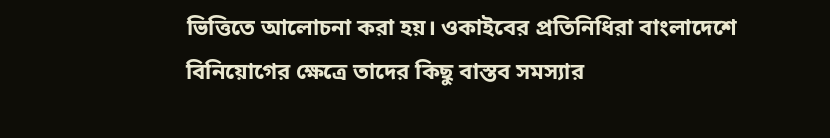ভিত্তিতে আলোচনা করা হয়। ওকাইবের প্রতিনিধিরা বাংলাদেশে বিনিয়োগের ক্ষেত্রে তাদের কিছু বাস্তব সমস্যার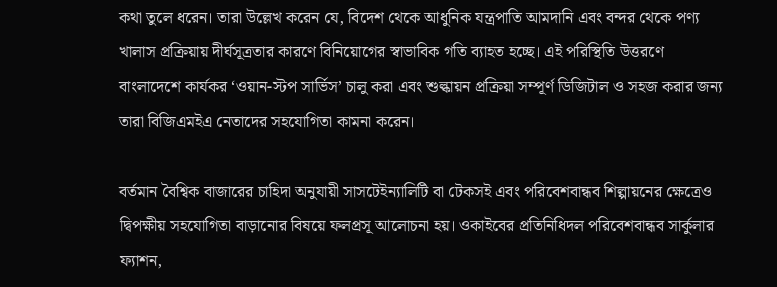কথা তুলে ধরেন। তারা উল্লেখ করেন যে, বিদেশ থেকে আধুনিক যন্ত্রপাতি আমদানি এবং বন্দর থেকে পণ্য খালাস প্রক্রিয়ায় দীর্ঘসূত্রতার কারণে বিনিয়োগের স্বাভাবিক গতি ব্যাহত হচ্ছে। এই পরিস্থিতি উত্তরণে বাংলাদেশে কার্যকর ‘ওয়ান-স্টপ সার্ভিস’ চালু করা এবং শুল্কায়ন প্রক্রিয়া সম্পূর্ণ ডিজিটাল ও সহজ করার জন্য তারা বিজিএমইএ নেতাদের সহযোগিতা কামনা করেন।

বর্তমান বৈশ্বিক বাজারের চাহিদা অনুযায়ী সাসটেইন্যালিটি বা টেকসই এবং পরিবেশবান্ধব শিল্পায়নের ক্ষেত্রেও দ্বিপক্ষীয় সহযোগিতা বাড়ানোর বিষয়ে ফলপ্রসূ আলোচনা হয়। ওকাইবের প্রতিনিধিদল পরিবেশবান্ধব সার্কুলার ফ্যাশন,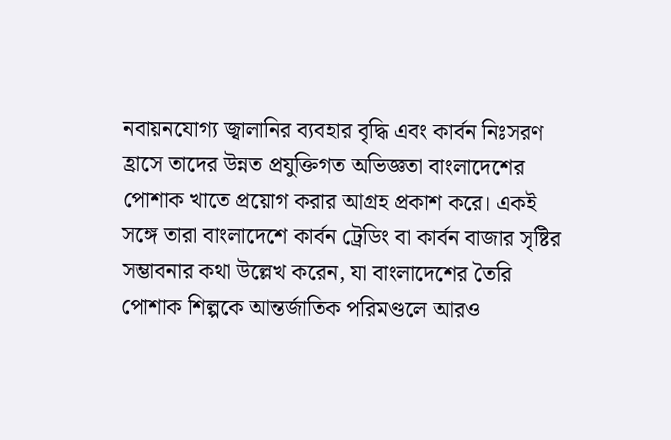নবায়নযোগ্য জ্বালানির ব্যবহার বৃদ্ধি এবং কার্বন নিঃসরণ হ্রাসে তাদের উন্নত প্রযুক্তিগত অভিজ্ঞতা বাংলাদেশের পোশাক খাতে প্রয়োগ করার আগ্রহ প্রকাশ করে। একই সঙ্গে তারা বাংলাদেশে কার্বন ট্রেডিং বা কার্বন বাজার সৃষ্টির সম্ভাবনার কথা উল্লেখ করেন, যা বাংলাদেশের তৈরি পোশাক শিল্পকে আন্তর্জাতিক পরিমণ্ডলে আরও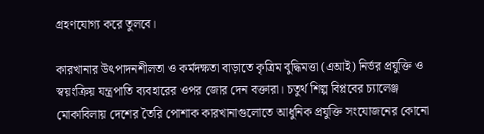গ্রহণযোগ্য করে তুলবে।

কারখানার উৎপাদনশীলতা ও কর্মদক্ষতা বাড়াতে কৃত্রিম বুদ্ধিমত্তা (এআই) নির্ভর প্রযুক্তি ও স্বয়ংক্রিয় যন্ত্রপাতি ব্যবহারের ওপর জোর দেন বক্তারা। চতুর্থ শিল্প বিপ্লবের চ্যালেঞ্জ মোকাবিলায় দেশের তৈরি পোশাক কারখানাগুলোতে আধুনিক প্রযুক্তি সংযোজনের কোনো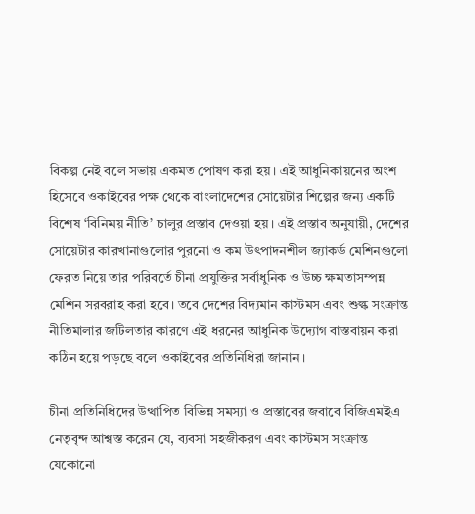বিকল্প নেই বলে সভায় একমত পোষণ করা হয়। এই আধুনিকায়নের অংশ হিসেবে ওকাইবের পক্ষ থেকে বাংলাদেশের সোয়েটার শিল্পের জন্য একটি বিশেষ ‘বিনিময় নীতি’ চালুর প্রস্তাব দেওয়া হয়। এই প্রস্তাব অনুযায়ী, দেশের সোয়েটার কারখানাগুলোর পুরনো ও কম উৎপাদনশীল জ্যাকর্ড মেশিনগুলো ফেরত নিয়ে তার পরিবর্তে চীনা প্রযুক্তির সর্বাধুনিক ও উচ্চ ক্ষমতাসম্পন্ন মেশিন সরবরাহ করা হবে। তবে দেশের বিদ্যমান কাস্টমস এবং শুল্ক সংক্রান্ত নীতিমালার জটিলতার কারণে এই ধরনের আধুনিক উদ্যোগ বাস্তবায়ন করা কঠিন হয়ে পড়ছে বলে ওকাইবের প্রতিনিধিরা জানান।

চীনা প্রতিনিধিদের উত্থাপিত বিভিন্ন সমস্যা ও প্রস্তাবের জবাবে বিজিএমইএ নেতৃবৃন্দ আশ্বস্ত করেন যে, ব্যবসা সহজীকরণ এবং কাস্টমস সংক্রান্ত যেকোনো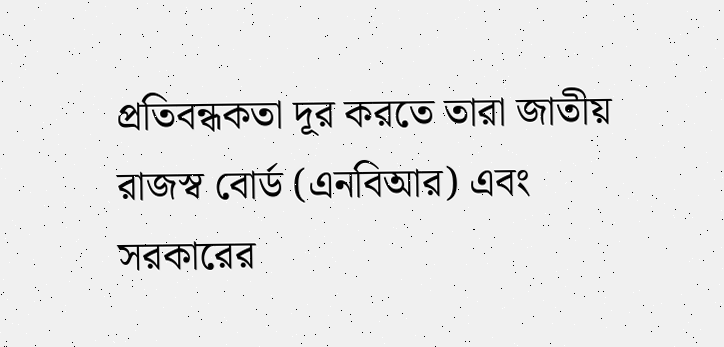প্রতিবন্ধকতা দূর করতে তারা জাতীয় রাজস্ব বোর্ড (এনবিআর) এবং সরকারের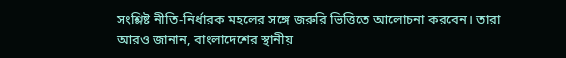সংশ্লিষ্ট নীতি-নির্ধারক মহলের সঙ্গে জরুরি ভিত্তিতে আলোচনা করবেন। তারা আরও জানান, বাংলাদেশের স্থানীয়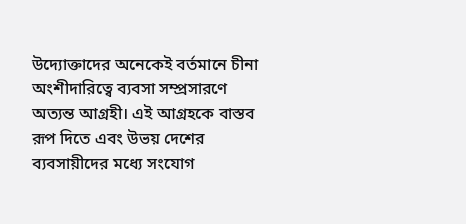উদ্যোক্তাদের অনেকেই বর্তমানে চীনা অংশীদারিত্বে ব্যবসা সম্প্রসারণে অত্যন্ত আগ্রহী। এই আগ্রহকে বাস্তব রূপ দিতে এবং উভয় দেশের ব্যবসায়ীদের মধ্যে সংযোগ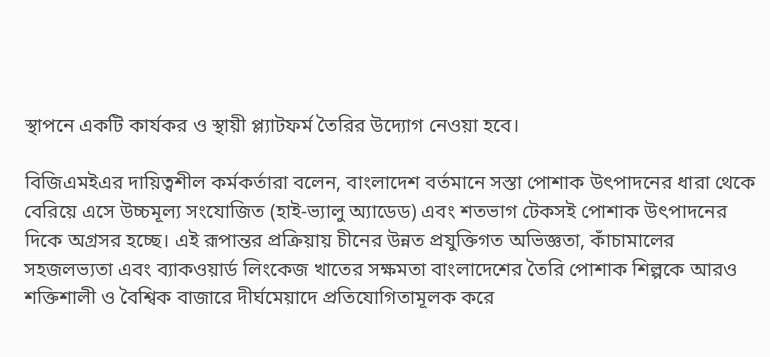স্থাপনে একটি কার্যকর ও স্থায়ী প্ল্যাটফর্ম তৈরির উদ্যোগ নেওয়া হবে।

বিজিএমইএর দায়িত্বশীল কর্মকর্তারা বলেন, বাংলাদেশ বর্তমানে সস্তা পোশাক উৎপাদনের ধারা থেকে বেরিয়ে এসে উচ্চমূল্য সংযোজিত (হাই-ভ্যালু অ্যাডেড) এবং শতভাগ টেকসই পোশাক উৎপাদনের দিকে অগ্রসর হচ্ছে। এই রূপান্তর প্রক্রিয়ায় চীনের উন্নত প্রযুক্তিগত অভিজ্ঞতা, কাঁচামালের সহজলভ্যতা এবং ব্যাকওয়ার্ড লিংকেজ খাতের সক্ষমতা বাংলাদেশের তৈরি পোশাক শিল্পকে আরও শক্তিশালী ও বৈশ্বিক বাজারে দীর্ঘমেয়াদে প্রতিযোগিতামূলক করে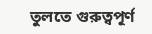তুলতে গুরুত্বপূর্ণ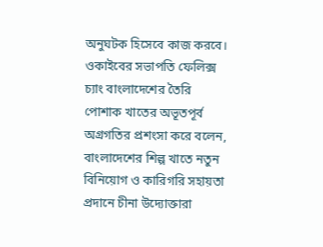অনুঘটক হিসেবে কাজ করবে। ওকাইবের সভাপতি ফেলিক্স চ্যাং বাংলাদেশের তৈরি পোশাক খাতের অভূতপূর্ব অগ্রগতির প্রশংসা করে বলেন, বাংলাদেশের শিল্প খাতে নতুন বিনিয়োগ ও কারিগরি সহায়তা প্রদানে চীনা উদ্যোক্তারা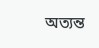অত্যন্ত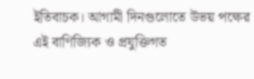ইতিবাচক। আগামী দিনগুলোতে উভয় পক্ষের এই বাণিজ্যিক ও প্রযুক্তিগত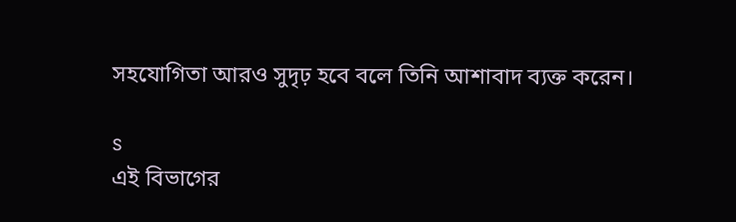সহযোগিতা আরও সুদৃঢ় হবে বলে তিনি আশাবাদ ব্যক্ত করেন।

s
এই বিভাগের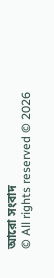আরো সংবাদ
© All rights reserved © 2026